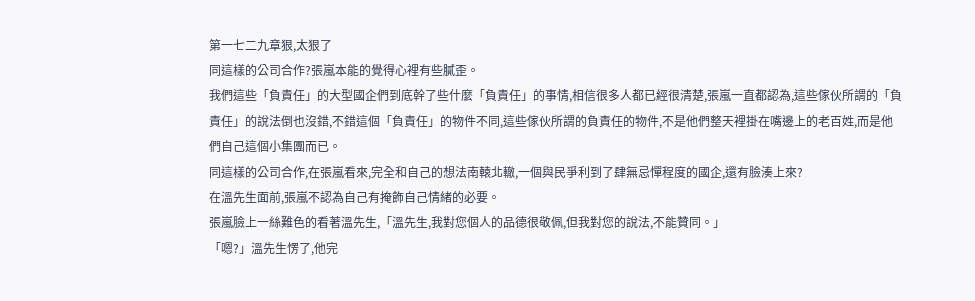第一七二九章狠,太狠了
同這樣的公司合作?張嵐本能的覺得心裡有些膩歪。
我們這些「負責任」的大型國企們到底幹了些什麼「負責任」的事情,相信很多人都已經很清楚,張嵐一直都認為,這些傢伙所謂的「負責任」的說法倒也沒錯,不錯這個「負責任」的物件不同,這些傢伙所謂的負責任的物件,不是他們整天裡掛在嘴邊上的老百姓,而是他們自己這個小集團而已。
同這樣的公司合作,在張嵐看來,完全和自己的想法南轅北轍,一個與民爭利到了肆無忌憚程度的國企,還有臉湊上來?
在溫先生面前,張嵐不認為自己有掩飾自己情緒的必要。
張嵐臉上一絲難色的看著溫先生,「溫先生,我對您個人的品德很敬佩,但我對您的說法,不能贊同。」
「嗯?」溫先生愣了,他完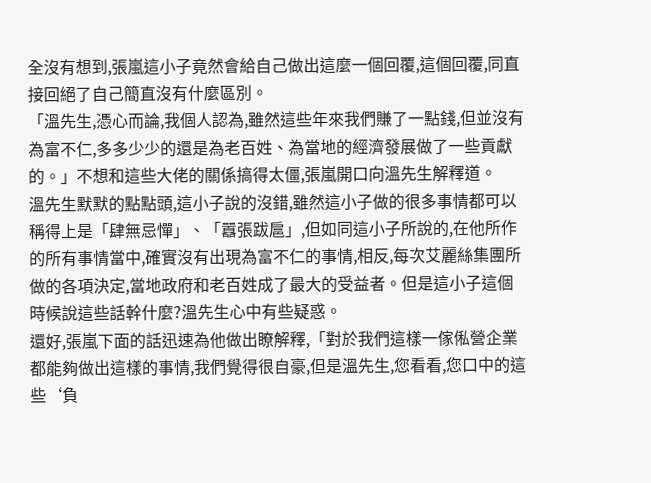全沒有想到,張嵐這小子竟然會給自己做出這麼一個回覆,這個回覆,同直接回絕了自己簡直沒有什麼區別。
「溫先生,憑心而論,我個人認為,雖然這些年來我們賺了一點錢,但並沒有為富不仁,多多少少的還是為老百姓、為當地的經濟發展做了一些貢獻的。」不想和這些大佬的關係搞得太僵,張嵐開口向溫先生解釋道。
溫先生默默的點點頭,這小子說的沒錯,雖然這小子做的很多事情都可以稱得上是「肆無忌憚」、「囂張跋扈」,但如同這小子所說的,在他所作的所有事情當中,確實沒有出現為富不仁的事情,相反,每次艾麗絲集團所做的各項決定,當地政府和老百姓成了最大的受益者。但是這小子這個時候說這些話幹什麼?溫先生心中有些疑惑。
還好,張嵐下面的話迅速為他做出瞭解釋,「對於我們這樣一傢俬營企業都能夠做出這樣的事情,我們覺得很自豪,但是溫先生,您看看,您口中的這些‘負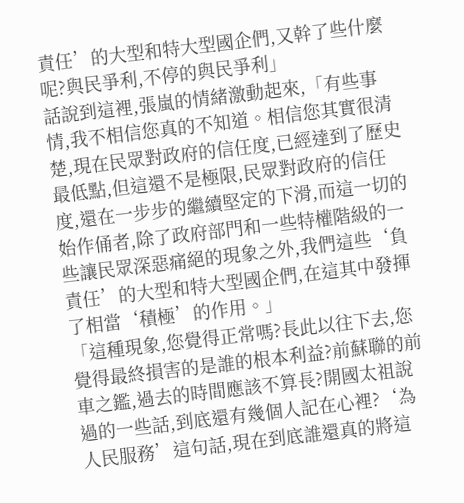責任’的大型和特大型國企們,又幹了些什麼呢?與民爭利,不停的與民爭利」
話說到這裡,張嵐的情緒激動起來,「有些事情,我不相信您真的不知道。相信您其實很清楚,現在民眾對政府的信任度,已經達到了歷史最低點,但這還不是極限,民眾對政府的信任度,還在一步步的繼續堅定的下滑,而這一切的始作俑者,除了政府部門和一些特權階級的一些讓民眾深惡痛絕的現象之外,我們這些‘負責任’的大型和特大型國企們,在這其中發揮了相當‘積極’的作用。」
「這種現象,您覺得正常嗎?長此以往下去,您覺得最終損害的是誰的根本利益?前蘇聯的前車之鑑,過去的時間應該不算長?開國太祖說過的一些話,到底還有幾個人記在心裡?‘為人民服務’這句話,現在到底誰還真的將這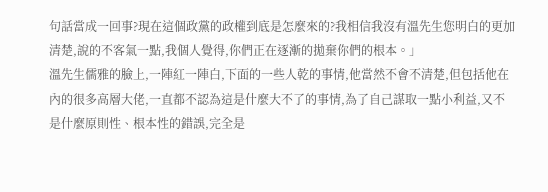句話當成一回事?現在這個政黨的政權到底是怎麼來的?我相信我沒有溫先生您明白的更加清楚,說的不客氣一點,我個人覺得,你們正在逐漸的拋棄你們的根本。」
溫先生儒雅的臉上,一陣紅一陣白,下面的一些人乾的事情,他當然不會不清楚,但包括他在內的很多高層大佬,一直都不認為這是什麼大不了的事情,為了自己謀取一點小利益,又不是什麼原則性、根本性的錯誤,完全是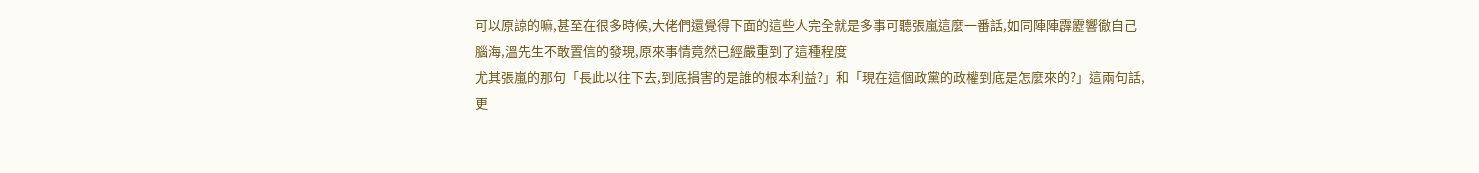可以原諒的嘛,甚至在很多時候,大佬們還覺得下面的這些人完全就是多事可聽張嵐這麼一番話,如同陣陣霹靂響徹自己腦海,溫先生不敢置信的發現,原來事情竟然已經嚴重到了這種程度
尤其張嵐的那句「長此以往下去,到底損害的是誰的根本利益?」和「現在這個政黨的政權到底是怎麼來的?」這兩句話,更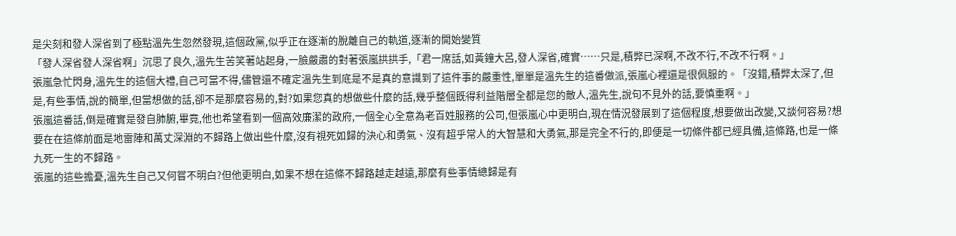是尖刻和發人深省到了極點溫先生忽然發現,這個政黨,似乎正在逐漸的脫離自己的軌道,逐漸的開始變質
「發人深省發人深省啊」沉思了良久,溫先生苦笑著站起身,一臉嚴肅的對著張嵐拱拱手,「君一席話,如黃鐘大呂,發人深省,確實……只是,積弊已深啊,不改不行,不改不行啊。」
張嵐急忙閃身,溫先生的這個大禮,自己可當不得,儘管還不確定溫先生到底是不是真的意識到了這件事的嚴重性,單單是溫先生的這番做派,張嵐心裡還是很佩服的。「沒錯,積弊太深了,但是,有些事情,說的簡單,但當想做的話,卻不是那麼容易的,對?如果您真的想做些什麼的話,幾乎整個既得利益階層全都是您的敵人,溫先生,說句不見外的話,要慎重啊。」
張嵐這番話,倒是確實是發自肺腑,畢竟,他也希望看到一個高效廉潔的政府,一個全心全意為老百姓服務的公司,但張嵐心中更明白,現在情況發展到了這個程度,想要做出改變,又談何容易?想要在在這條前面是地雷陣和萬丈深淵的不歸路上做出些什麼,沒有視死如歸的決心和勇氣、沒有超乎常人的大智慧和大勇氣,那是完全不行的,即便是一切條件都已經具備,這條路,也是一條九死一生的不歸路。
張嵐的這些擔憂,溫先生自己又何嘗不明白?但他更明白,如果不想在這條不歸路越走越遠,那麼有些事情總歸是有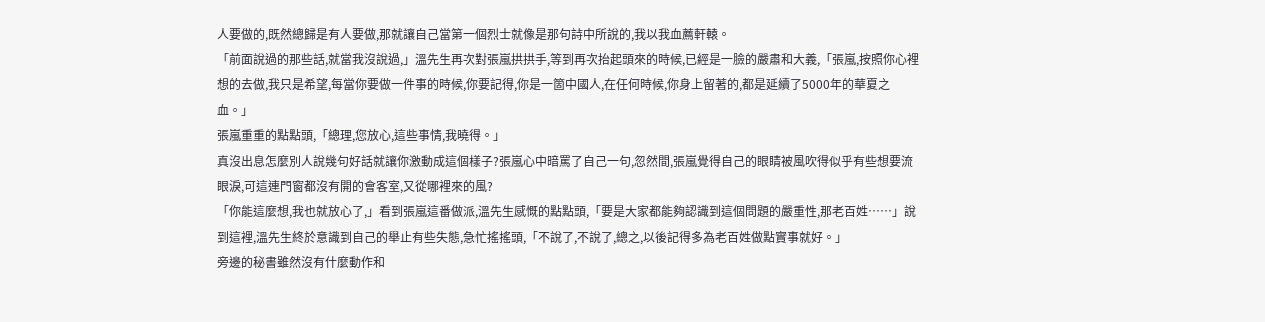人要做的,既然總歸是有人要做,那就讓自己當第一個烈士就像是那句詩中所說的,我以我血薦軒轅。
「前面說過的那些話,就當我沒說過,」溫先生再次對張嵐拱拱手,等到再次抬起頭來的時候,已經是一臉的嚴肅和大義,「張嵐,按照你心裡想的去做,我只是希望,每當你要做一件事的時候,你要記得,你是一箇中國人,在任何時候,你身上留著的,都是延續了5000年的華夏之血。」
張嵐重重的點點頭,「總理,您放心,這些事情,我曉得。」
真沒出息怎麼別人說幾句好話就讓你激動成這個樣子?張嵐心中暗罵了自己一句,忽然間,張嵐覺得自己的眼睛被風吹得似乎有些想要流眼淚,可這連門窗都沒有開的會客室,又從哪裡來的風?
「你能這麼想,我也就放心了,」看到張嵐這番做派,溫先生感慨的點點頭,「要是大家都能夠認識到這個問題的嚴重性,那老百姓……」說到這裡,溫先生終於意識到自己的舉止有些失態,急忙搖搖頭,「不說了,不說了,總之,以後記得多為老百姓做點實事就好。」
旁邊的秘書雖然沒有什麼動作和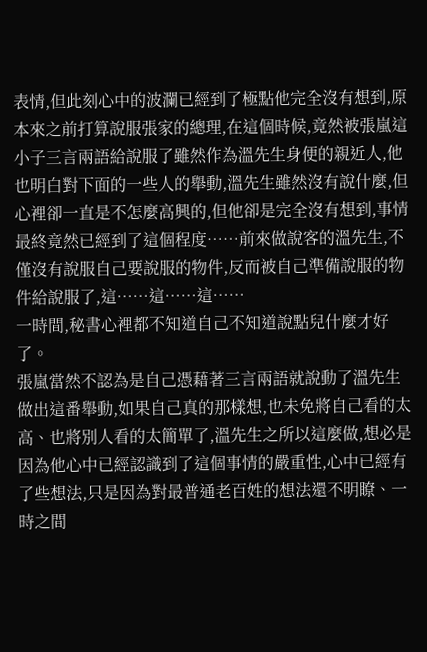表情,但此刻心中的波瀾已經到了極點他完全沒有想到,原本來之前打算說服張家的總理,在這個時候,竟然被張嵐這小子三言兩語給說服了雖然作為溫先生身便的親近人,他也明白對下面的一些人的舉動,溫先生雖然沒有說什麼,但心裡卻一直是不怎麼高興的,但他卻是完全沒有想到,事情最終竟然已經到了這個程度……前來做說客的溫先生,不僅沒有說服自己要說服的物件,反而被自己準備說服的物件給說服了,這……這……這……
一時間,秘書心裡都不知道自己不知道說點兒什麼才好了。
張嵐當然不認為是自己憑藉著三言兩語就說動了溫先生做出這番舉動,如果自己真的那樣想,也未免將自己看的太高、也將別人看的太簡單了,溫先生之所以這麼做,想必是因為他心中已經認識到了這個事情的嚴重性,心中已經有了些想法,只是因為對最普通老百姓的想法還不明瞭、一時之間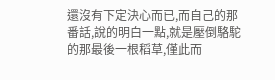還沒有下定決心而已,而自己的那番話,說的明白一點,就是壓倒駱駝的那最後一根稻草,僅此而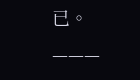已。———